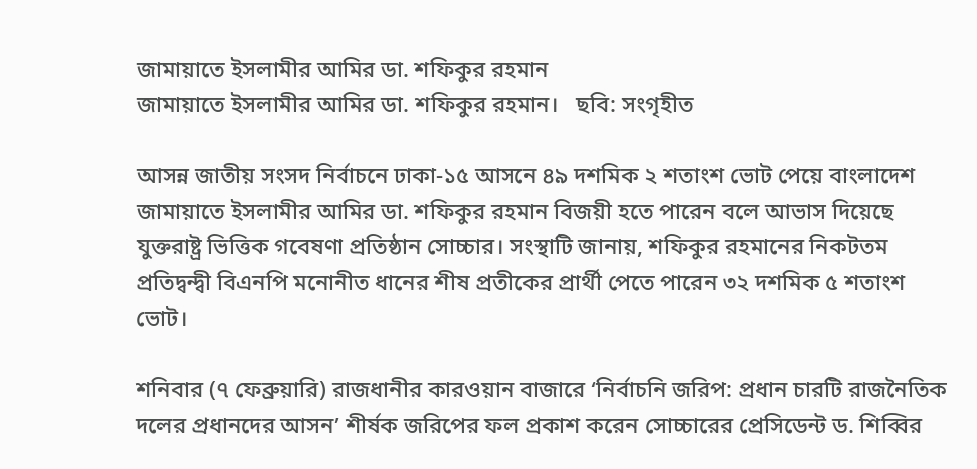জামায়াতে ইসলামীর আমির ডা. শফিকুর রহমান
জামায়াতে ইসলামীর আমির ডা. শফিকুর রহমান।   ছবি: সংগৃহীত

আসন্ন জাতীয় সংসদ নির্বাচনে ঢাকা-১৫ আসনে ৪৯ দশমিক ২ শতাংশ ভোট পেয়ে বাংলাদেশ জামায়াতে ইসলামীর আমির ডা. শফিকুর রহমান বিজয়ী হতে পারেন বলে আভাস দিয়েছে যুক্তরাষ্ট্র ভিত্তিক গবেষণা প্রতিষ্ঠান সোচ্চার। সংস্থাটি জানায়, শফিকুর রহমানের নিকটতম প্রতিদ্বন্দ্বী বিএনপি মনোনীত ধানের শীষ প্রতীকের প্রার্থী পেতে পারেন ৩২ দশমিক ৫ শতাংশ ভোট।

শনিবার (৭ ফেব্রুয়ারি) রাজধানীর কারওয়ান বাজারে ‘নির্বাচনি জরিপ: প্রধান চারটি রাজনৈতিক দলের প্রধানদের আসন’ শীর্ষক জরিপের ফল প্রকাশ করেন সোচ্চারের প্রেসিডেন্ট ড. শিব্বির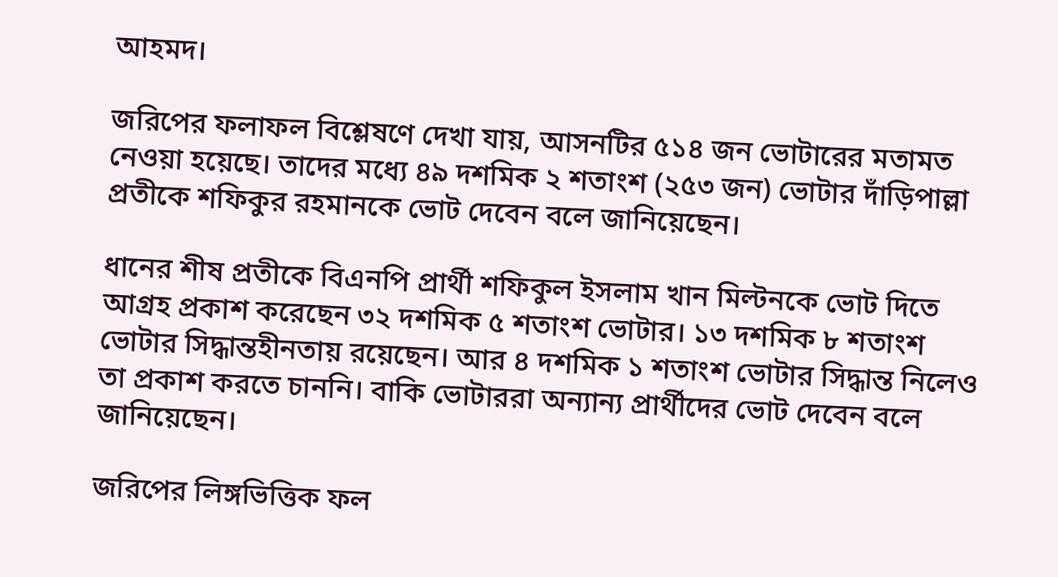আহমদ।

জরিপের ফলাফল বিশ্লেষণে দেখা যায়, আসনটির ৫১৪ জন ভোটারের মতামত নেওয়া হয়েছে। তাদের মধ্যে ৪৯ দশমিক ২ শতাংশ (২৫৩ জন) ভোটার দাঁড়িপাল্লা প্রতীকে শফিকুর রহমানকে ভোট দেবেন বলে জানিয়েছেন।

ধানের শীষ প্রতীকে বিএনপি প্রার্থী শফিকুল ইসলাম খান মিল্টনকে ভোট দিতে আগ্রহ প্রকাশ করেছেন ৩২ দশমিক ৫ শতাংশ ভোটার। ১৩ দশমিক ৮ শতাংশ ভোটার সিদ্ধান্তহীনতায় রয়েছেন। আর ৪ দশমিক ১ শতাংশ ভোটার সিদ্ধান্ত নিলেও তা প্রকাশ করতে চাননি। বাকি ভোটাররা অন্যান্য প্রার্থীদের ভোট দেবেন বলে জানিয়েছেন।

জরিপের লিঙ্গভিত্তিক ফল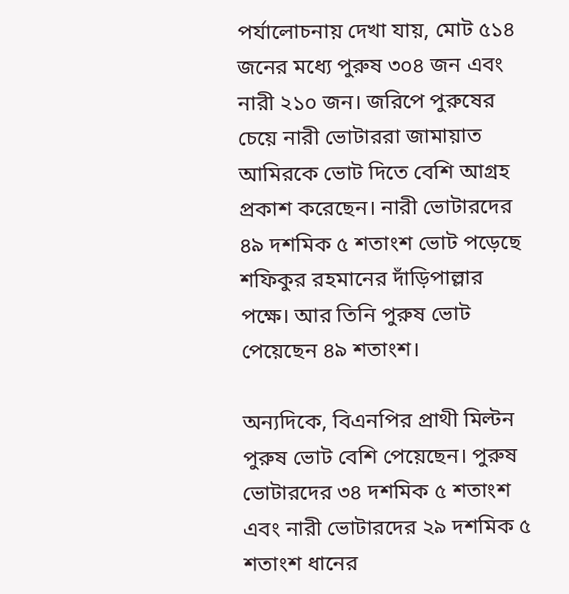পর্যালোচনায় দেখা যায়, মোট ৫১৪ জনের মধ্যে পুরুষ ৩০৪ জন এবং নারী ২১০ জন। জরিপে পুরুষের চেয়ে নারী ভোটাররা জামায়াত আমিরকে ভোট দিতে বেশি আগ্রহ প্রকাশ করেছেন। নারী ভোটারদের ৪৯ দশমিক ৫ শতাংশ ভোট পড়েছে শফিকুর রহমানের দাঁড়িপাল্লার পক্ষে। আর তিনি পুরুষ ভোট পেয়েছেন ৪৯ শতাংশ।

অন্যদিকে, বিএনপির প্রাথী মিল্টন পুরুষ ভোট বেশি পেয়েছেন। পুরুষ ভোটারদের ৩৪ দশমিক ৫ শতাংশ এবং নারী ভোটারদের ২৯ দশমিক ৫ শতাংশ ধানের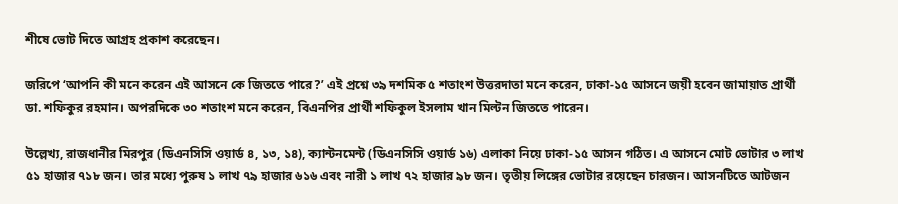শীষে ভোট দিতে আগ্রহ প্রকাশ করেছেন।

জরিপে ‘আপনি কী মনে করেন এই আসনে কে জিততে পারে?’ এই প্রশ্নে ৩৯ দশমিক ৫ শতাংশ উত্তরদাতা মনে করেন, ঢাকা-১৫ আসনে জয়ী হবেন জামায়াত প্রার্থী ডা. শফিকুর রহমান। অপরদিকে ৩০ শতাংশ মনে করেন, বিএনপির প্রার্থী শফিকুল ইসলাম খান মিল্টন জিততে পারেন।

উল্লেখ্য, রাজধানীর মিরপুর (ডিএনসিসি ওয়ার্ড ৪, ১৩, ১৪), ক্যান্টনমেন্ট (ডিএনসিসি ওয়ার্ড ১৬) এলাকা নিয়ে ঢাকা-১৫ আসন গঠিত। এ আসনে মোট ভোটার ৩ লাখ ৫১ হাজার ৭১৮ জন। তার মধ্যে পুরুষ ১ লাখ ৭৯ হাজার ৬১৬ এবং নারী ১ লাখ ৭২ হাজার ৯৮ জন। তৃতীয় লিঙ্গের ভোটার রয়েছেন চারজন। আসনটিতে আটজন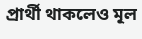প্রার্থী থাকলেও মূল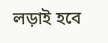লড়াই হবে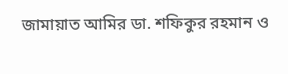জামায়াত আমির ডা. শফিকুর রহমান ও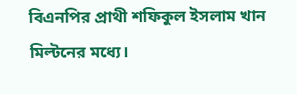বিএনপির প্রাথী শফিকুল ইসলাম খান মিল্টনের মধ্যে।